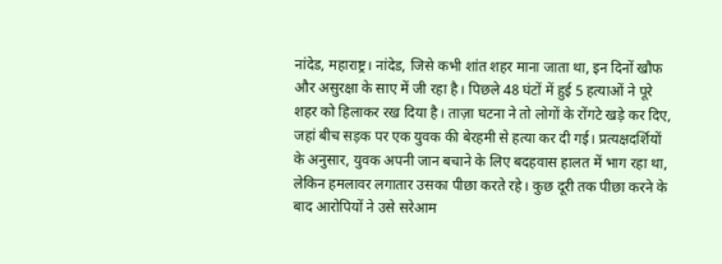नांदेड, महाराष्ट्र। नांदेड, जिसे कभी शांत शहर माना जाता था, इन दिनों खौफ और असुरक्षा के साए में जी रहा है। पिछले 48 घंटों में हुई 5 हत्याओं ने पूरे शहर को हिलाकर रख दिया है। ताज़ा घटना ने तो लोगों के रोंगटे खड़े कर दिए, जहां बीच सड़क पर एक युवक की बेरहमी से हत्या कर दी गई। प्रत्यक्षदर्शियों के अनुसार, युवक अपनी जान बचाने के लिए बदहवास हालत में भाग रहा था, लेकिन हमलावर लगातार उसका पीछा करते रहे। कुछ दूरी तक पीछा करने के बाद आरोपियों ने उसे सरेआम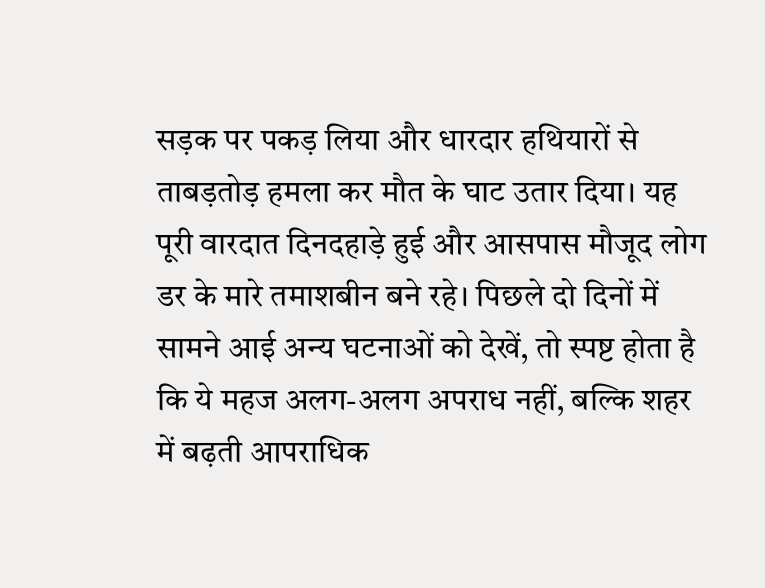सड़क पर पकड़ लिया और धारदार हथियारों से ताबड़तोड़ हमला कर मौत के घाट उतार दिया। यह पूरी वारदात दिनदहाड़े हुई और आसपास मौजूद लोग डर के मारे तमाशबीन बने रहे। पिछले दो दिनों में सामने आई अन्य घटनाओं को देखें, तो स्पष्ट होता है कि ये महज अलग-अलग अपराध नहीं, बल्कि शहर में बढ़ती आपराधिक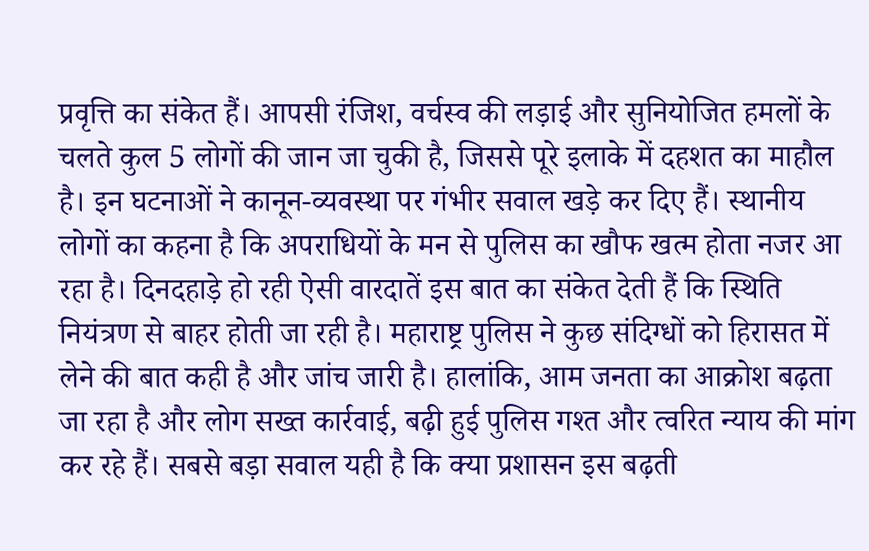प्रवृत्ति का संकेत हैं। आपसी रंजिश, वर्चस्व की लड़ाई और सुनियोजित हमलों के चलते कुल 5 लोगों की जान जा चुकी है, जिससे पूरे इलाके में दहशत का माहौल है। इन घटनाओं ने कानून-व्यवस्था पर गंभीर सवाल खड़े कर दिए हैं। स्थानीय लोगों का कहना है कि अपराधियों के मन से पुलिस का खौफ खत्म होता नजर आ रहा है। दिनदहाड़े हो रही ऐसी वारदातें इस बात का संकेत देती हैं कि स्थिति नियंत्रण से बाहर होती जा रही है। महाराष्ट्र पुलिस ने कुछ संदिग्धों को हिरासत में लेने की बात कही है और जांच जारी है। हालांकि, आम जनता का आक्रोश बढ़ता जा रहा है और लोग सख्त कार्रवाई, बढ़ी हुई पुलिस गश्त और त्वरित न्याय की मांग कर रहे हैं। सबसे बड़ा सवाल यही है कि क्या प्रशासन इस बढ़ती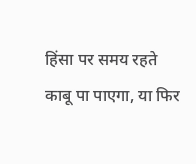हिंसा पर समय रहते काबू पा पाएगा, या फिर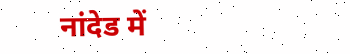नांदेड में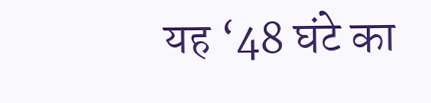यह ‘48 घंटे का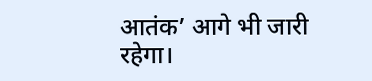आतंक’ आगे भी जारी रहेगा।